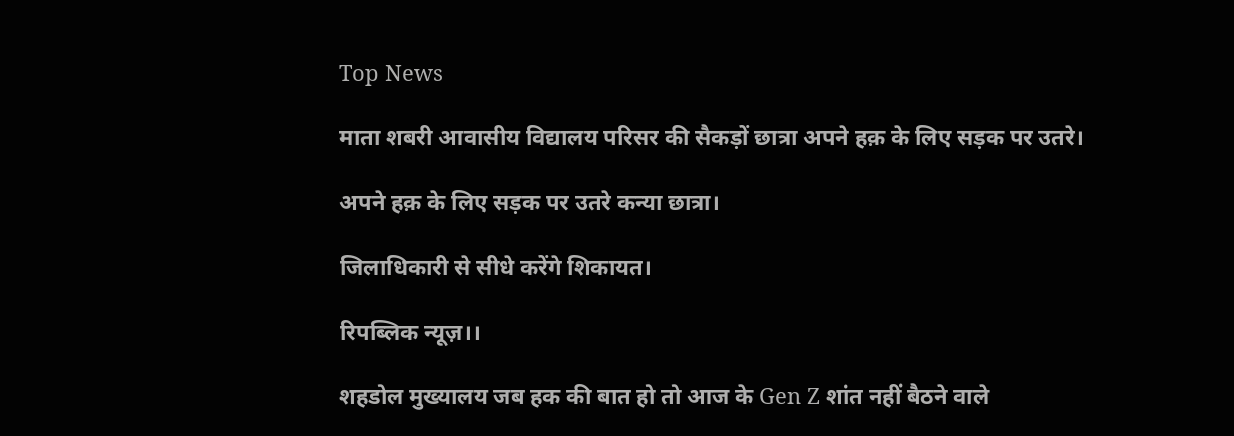Top News

माता शबरी आवासीय विद्यालय परिसर की सैकड़ों छात्रा अपने हक़ के लिए सड़क पर उतरे।

अपने हक़ के लिए सड़क पर उतरे कन्या छात्रा।

जिलाधिकारी से सीधे करेंगे शिकायत।

रिपब्लिक न्यूज़।।

शहडोल मुख्यालय जब हक की बात हो तो आज के Gen Z शांत नहीं बैठने वाले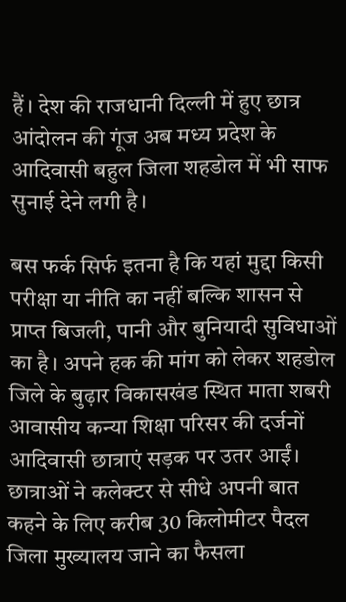हैं। देश की राजधानी दिल्ली में हुए छात्र आंदोलन की गूंज अब मध्य प्रदेश के आदिवासी बहुल जिला शहडोल में भी साफ सुनाई देने लगी है।

बस फर्क सिर्फ इतना है कि यहां मुद्दा किसी परीक्षा या नीति का नहीं बल्कि शासन से प्राप्त बिजली, पानी और बुनियादी सुविधाओं का है। अपने हक की मांग को लेकर शहडोल जिले के बुढ़ार विकासखंड स्थित माता शबरी आवासीय कन्या शिक्षा परिसर की दर्जनों आदिवासी छात्राएं सड़क पर उतर आईं। छात्राओं ने कलेक्टर से सीधे अपनी बात कहने के लिए करीब 30 किलोमीटर पैदल जिला मुख्यालय जाने का फैसला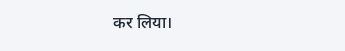कर लिया।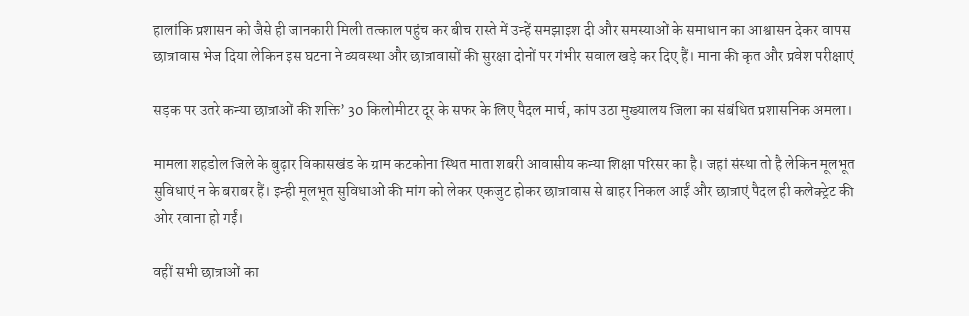हालांकि प्रशासन को जैसे ही जानकारी मिली तत्काल पहुंच कर बीच रास्ते में उन्हें समझाइश दी और समस्याओं के समाधान का आश्वासन देकर वापस छात्रावास भेज दिया लेकिन इस घटना ने व्यवस्था और छात्रावासों की सुरक्षा दोनों पर गंभीर सवाल खड़े कर दिए हैं। माना की कृत और प्रवेश परीक्षाएं

सड़क पर उतरे कन्या छात्राओं की शक्ति’ 30 किलोमीटर दूर के सफर के लिए पैदल मार्च, कांप उठा मुख्यालय जिला का संबंधित प्रशासनिक अमला।

मामला शहडोल जिले के बुढ़ार विकासखंड के ग्राम कटकोना स्थित माता शबरी आवासीय कन्या शिक्षा परिसर का है। जहां संस्था तो है लेकिन मूलभूत सुविधाएं न के बराबर हैं। इन्ही मूलभूत सुविधाओं की मांग को लेकर एकजुट होकर छात्रावास से बाहर निकल आईं और छात्राएं पैदल ही कलेक्ट्रेट की ओर रवाना हो गईं।

वहीं सभी छात्राओं का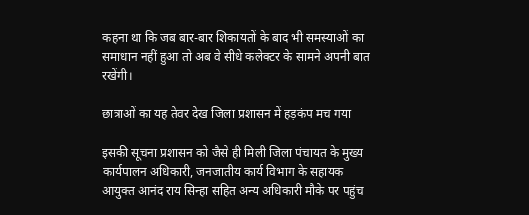कहना था कि जब बार-बार शिकायतों के बाद भी समस्याओं का समाधान नहीं हुआ तो अब वे सीधे कलेक्टर के सामने अपनी बात रखेंगी।

छात्राओं का यह तेवर देख जिला प्रशासन में हड़कंप मच गया

इसकी सूचना प्रशासन को जैसे ही मिली जिला पंचायत के मुख्य कार्यपालन अधिकारी, जनजातीय कार्य विभाग के सहायक आयुक्त आनंद राय सिन्हा सहित अन्य अधिकारी मौके पर पहुंच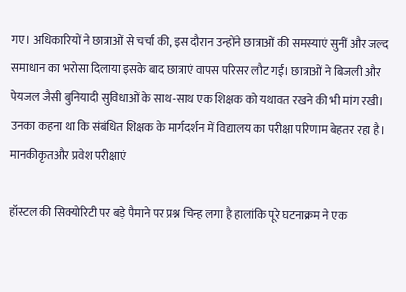गए। अधिकारियों ने छात्राओं से चर्चा की, इस दौरान उन्होंने छात्राओं की समस्याएं सुनीं और जल्द समाधान का भरोसा दिलाया इसके बाद छात्राएं वापस परिसर लौट गईं। छात्राओं ने बिजली और पेयजल जैसी बुनियादी सुविधाओं के साथ-साथ एक शिक्षक को यथावत रखने की भी मांग रखी। उनका कहना था कि संबंधित शिक्षक के मार्गदर्शन में विद्यालय का परीक्षा परिणाम बेहतर रहा है। मानकीकृतऔर प्रवेश परीक्षाएं

हॉस्टल की सिक्योरिटी पर बड़े पैमाने पर प्रश्न चिन्ह लगा है हालांकि पूरे घटनाक्रम ने एक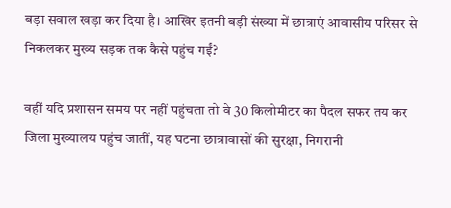बड़ा सवाल खड़ा कर दिया है। आखिर इतनी बड़ी संख्या में छात्राएं आवासीय परिसर से निकलकर मुख्य सड़क तक कैसे पहुंच गईं?

वहीं यदि प्रशासन समय पर नहीं पहुंचता तो वे 30 किलोमीटर का पैदल सफर तय कर जिला मुख्यालय पहुंच जातीं, यह घटना छात्रावासों की सुरक्षा, निगरानी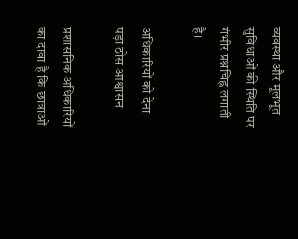व्यवस्था और मूलभूत सुविधाओं की स्थिति पर गंभीर प्रश्नचिह्न लगाती है।

अधिकारियों को देना पड़ा ठोस आश्वासन

प्रशासनिक अधिकारियों का दावा है कि छात्राओं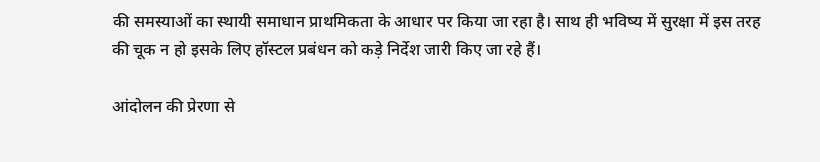की समस्याओं का स्थायी समाधान प्राथमिकता के आधार पर किया जा रहा है। साथ ही भविष्य में सुरक्षा में इस तरह की चूक न हो इसके लिए हॉस्टल प्रबंधन को कड़े निर्देश जारी किए जा रहे हैं।

आंदोलन की प्रेरणा से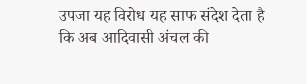उपजा यह विरोध यह साफ संदेश देता है कि अब आदिवासी अंचल की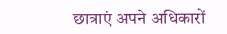छात्राएं अपने अधिकारों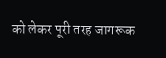को लेकर पूरी तरह जागरूक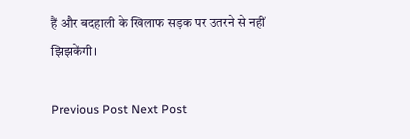हैं और बदहाली के खिलाफ सड़क पर उतरने से नहीं झिझकेंगी।

Previous Post Next Post